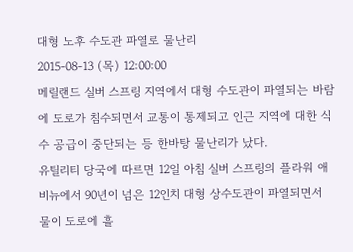대형 노후 수도관 파열로 물난리
2015-08-13 (목) 12:00:00
메릴랜드 실버 스프링 지역에서 대형 수도관이 파열되는 바람에 도로가 침수되면서 교통이 통제되고 인근 지역에 대한 식수 공급이 중단되는 등 한바탕 물난리가 났다.
유틸리티 당국에 따르면 12일 아침 실버 스프링의 플라워 애비뉴에서 90년이 넘은 12인치 대형 상수도관이 파열되면서 물이 도로에 흘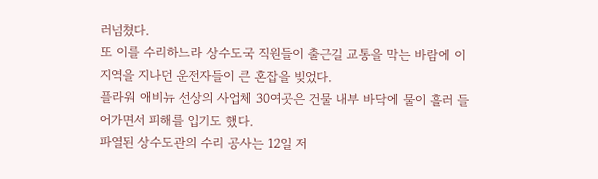러넘쳤다.
또 이를 수리하느라 상수도국 직원들이 출근길 교통을 막는 바람에 이 지역을 지나던 운전자들이 큰 혼잡을 빚었다.
플라워 애비뉴 선상의 사업체 30여곳은 건물 내부 바닥에 물이 흘러 들어가면서 피해를 입기도 했다.
파열된 상수도관의 수리 공사는 12일 저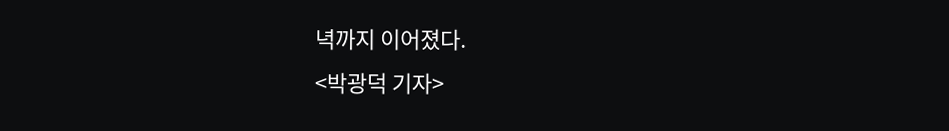녁까지 이어졌다.
<박광덕 기자>